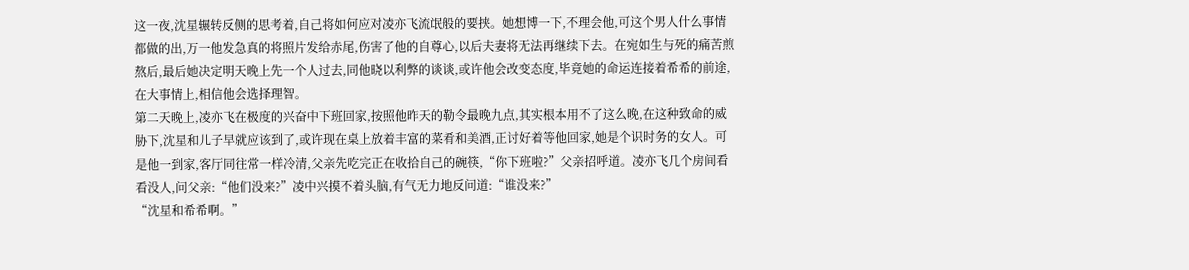这一夜,沈星辗转反侧的思考着,自己将如何应对凌亦飞流氓般的要挟。她想博一下,不理会他,可这个男人什么事情都做的出,万一他发急真的将照片发给赤尾,伤害了他的自尊心,以后夫妻将无法再继续下去。在宛如生与死的痛苦煎熬后,最后她决定明天晚上先一个人过去,同他晓以利弊的谈谈,或许他会改变态度,毕竟她的命运连接着希希的前途,在大事情上,相信他会选择理智。
第二天晚上,凌亦飞在极度的兴奋中下班回家,按照他昨天的勒令最晚九点,其实根本用不了这么晚,在这种致命的威胁下,沈星和儿子早就应该到了,或许现在桌上放着丰富的菜肴和美酒,正讨好着等他回家,她是个识时务的女人。可是他一到家,客厅同往常一样冷清,父亲先吃完正在收拾自己的碗筷,“你下班啦?”父亲招呼道。凌亦飞几个房间看看没人,问父亲:“他们没来?”凌中兴摸不着头脑,有气无力地反问道:“谁没来?”
“沈星和希希啊。”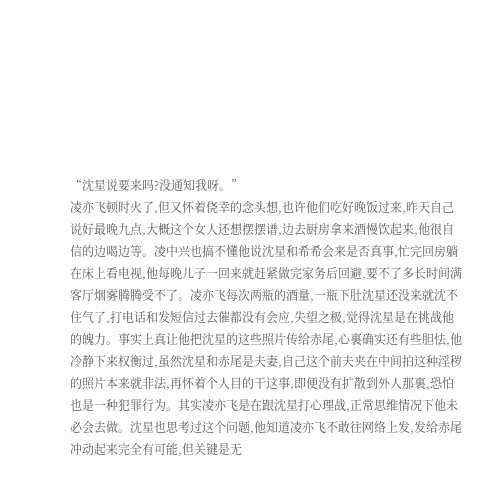“沈星说要来吗?没通知我呀。”
凌亦飞顿时火了,但又怀着侥幸的念头想,也许他们吃好晚饭过来,昨天自己说好最晚九点,大概这个女人还想摆摆谱,边去厨房拿来酒慢饮起来,他很自信的边喝边等。凌中兴也搞不懂他说沈星和希希会来是否真事,忙完回房躺在床上看电视,他每晚儿子一回来就赶紧做完家务后回避,要不了多长时间满客厅烟雾腾腾受不了。凌亦飞每次两瓶的酒量,一瓶下肚沈星还没来就沈不住气了,打电话和发短信过去催都没有会应,失望之极,觉得沈星是在挑战他的魄力。事实上真让他把沈星的这些照片传给赤尾,心裏确实还有些胆怯,他冷静下来权衡过,虽然沈星和赤尾是夫妻,自己这个前夫夹在中间拍这种淫秽的照片本来就非法,再怀着个人目的干这事,即便没有扩散到外人那裏,恐怕也是一种犯罪行为。其实凌亦飞是在跟沈星打心理战,正常思维情况下他未必会去做。沈星也思考过这个问题,他知道凌亦飞不敢往网络上发,发给赤尾冲动起来完全有可能,但关键是无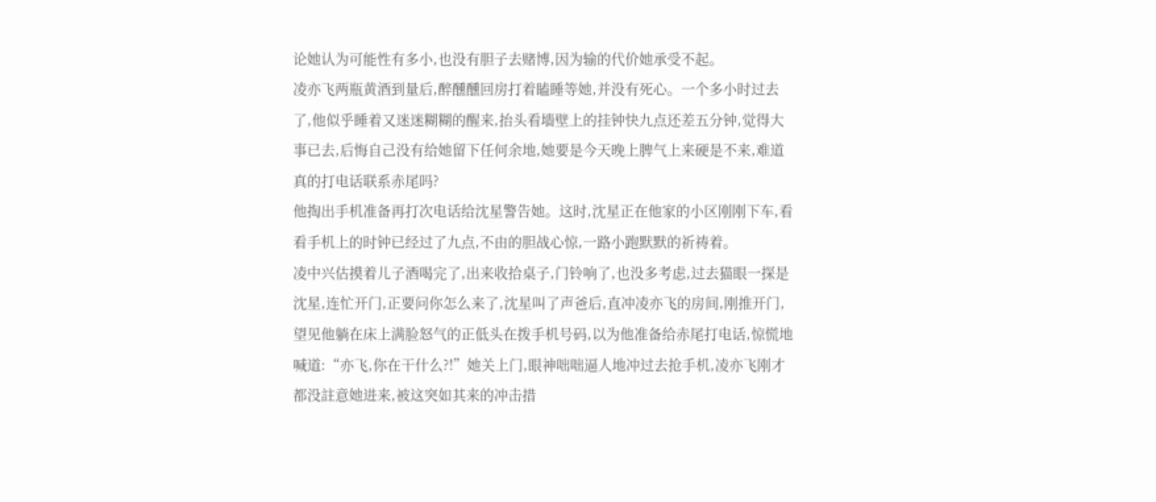论她认为可能性有多小,也没有胆子去赌博,因为输的代价她承受不起。
凌亦飞两瓶黄酒到量后,醉醺醺回房打着瞌睡等她,并没有死心。一个多小时过去了,他似乎睡着又迷迷糊糊的醒来,抬头看墻壁上的挂钟快九点还差五分钟,觉得大事已去,后悔自己没有给她留下任何余地,她要是今天晚上脾气上来硬是不来,难道真的打电话联系赤尾吗?
他掏出手机准备再打次电话给沈星警告她。这时,沈星正在他家的小区刚刚下车,看看手机上的时钟已经过了九点,不由的胆战心惊,一路小跑默默的祈祷着。
凌中兴估摸着儿子酒喝完了,出来收拾桌子,门铃响了,也没多考虑,过去猫眼一探是沈星,连忙开门,正要问你怎么来了,沈星叫了声爸后,直冲凌亦飞的房间,刚推开门,望见他躺在床上满脸怒气的正低头在拨手机号码,以为他准备给赤尾打电话,惊慌地喊道:“亦飞,你在干什么?!”她关上门,眼神咄咄逼人地冲过去抢手机,凌亦飞刚才都没註意她进来,被这突如其来的冲击措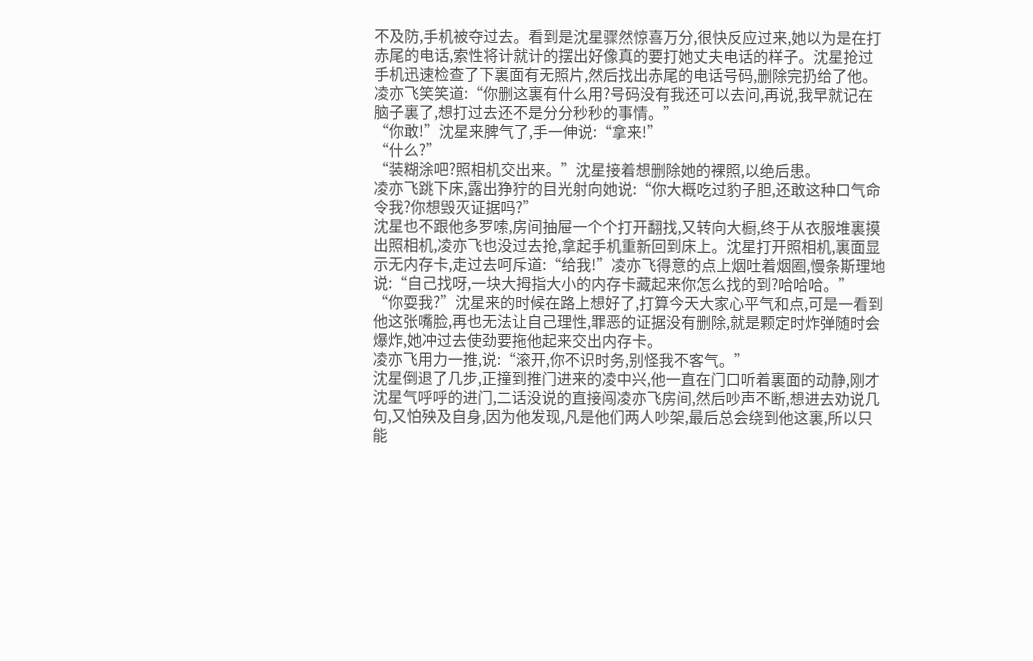不及防,手机被夺过去。看到是沈星骤然惊喜万分,很快反应过来,她以为是在打赤尾的电话,索性将计就计的摆出好像真的要打她丈夫电话的样子。沈星抢过手机迅速检查了下裏面有无照片,然后找出赤尾的电话号码,删除完扔给了他。
凌亦飞笑笑道:“你删这裏有什么用?号码没有我还可以去问,再说,我早就记在脑子裏了,想打过去还不是分分秒秒的事情。”
“你敢!”沈星来脾气了,手一伸说:“拿来!”
“什么?”
“装糊涂吧?照相机交出来。”沈星接着想删除她的裸照,以绝后患。
凌亦飞跳下床,露出狰狞的目光射向她说:“你大概吃过豹子胆,还敢这种口气命令我?你想毁灭证据吗?”
沈星也不跟他多罗嗦,房间抽屉一个个打开翻找,又转向大橱,终于从衣服堆裏摸出照相机,凌亦飞也没过去抢,拿起手机重新回到床上。沈星打开照相机,裏面显示无内存卡,走过去呵斥道:“给我!”凌亦飞得意的点上烟吐着烟圈,慢条斯理地说:“自己找呀,一块大拇指大小的内存卡藏起来你怎么找的到?哈哈哈。”
“你耍我?”沈星来的时候在路上想好了,打算今天大家心平气和点,可是一看到他这张嘴脸,再也无法让自己理性,罪恶的证据没有删除,就是颗定时炸弹随时会爆炸,她冲过去使劲要拖他起来交出内存卡。
凌亦飞用力一推,说:“滚开,你不识时务,别怪我不客气。”
沈星倒退了几步,正撞到推门进来的凌中兴,他一直在门口听着裏面的动静,刚才沈星气呼呼的进门,二话没说的直接闯凌亦飞房间,然后吵声不断,想进去劝说几句,又怕殃及自身,因为他发现,凡是他们两人吵架,最后总会绕到他这裏,所以只能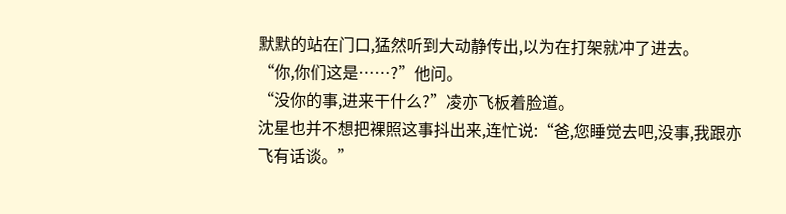默默的站在门口,猛然听到大动静传出,以为在打架就冲了进去。
“你,你们这是……?”他问。
“没你的事,进来干什么?”凌亦飞板着脸道。
沈星也并不想把裸照这事抖出来,连忙说:“爸,您睡觉去吧,没事,我跟亦飞有话谈。”